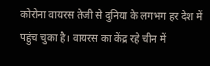कोरोना वायरस तेजी से दुनिया के लगभग हर देश में पहुंच चुका है। वायरस का केंद्र रहे चीन में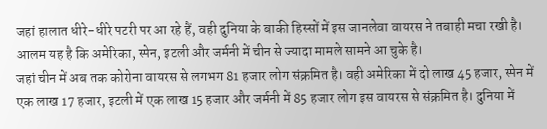जहां हालात धीरे-धीरे पटरी पर आ रहे हैं, वही दुनिया के बाकी हिस्सों में इस जानलेवा वायरस ने तबाही मचा रखी है। आलम यह है कि अमेरिका, स्पेन, इटली और जर्मनी में चीन से ज्यादा मामले सामने आ चुके है।
जहां चीन में अब तक कोरोना वायरस से लगभग 81 हजार लोग संक्रमित है। वही अमेरिका में दो लाख 45 हजार, स्पेन में एक लाख 17 हजार, इटली में एक लाख 15 हजार और जर्मनी में 85 हजार लोग इस वायरस से संक्रमित है। दुनिया में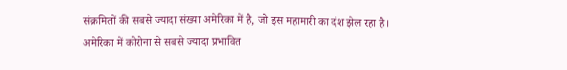संक्रमितों की सबसे ज्यादा संख्या अमेरिका में है, जो इस महामारी का दंश झेल रहा है।
अमेरिका में कोरोना से सबसे ज्यादा प्रभावित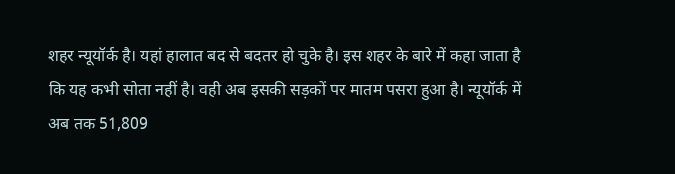शहर न्यूयॉर्क है। यहां हालात बद से बदतर हो चुके है। इस शहर के बारे में कहा जाता है कि यह कभी सोता नहीं है। वही अब इसकी सड़कों पर मातम पसरा हुआ है। न्यूयॉर्क में अब तक 51,809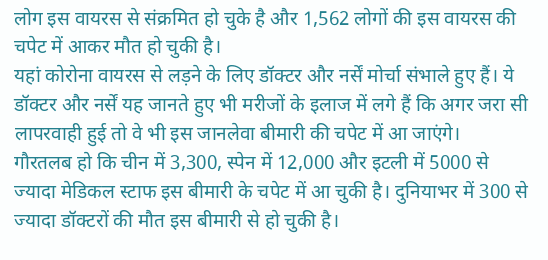लोग इस वायरस से संक्रमित हो चुके है और 1,562 लोगों की इस वायरस की चपेट में आकर मौत हो चुकी है।
यहां कोरोना वायरस से लड़ने के लिए डॉक्टर और नर्सें मोर्चा संभाले हुए हैं। ये डॉक्टर और नर्सें यह जानते हुए भी मरीजों के इलाज में लगे हैं कि अगर जरा सी लापरवाही हुई तो वे भी इस जानलेवा बीमारी की चपेट में आ जाएंगे।
गौरतलब हो कि चीन में 3,300, स्पेन में 12,000 और इटली में 5000 से ज्यादा मेडिकल स्टाफ इस बीमारी के चपेट में आ चुकी है। दुनियाभर में 300 से ज्यादा डॉक्टरों की मौत इस बीमारी से हो चुकी है।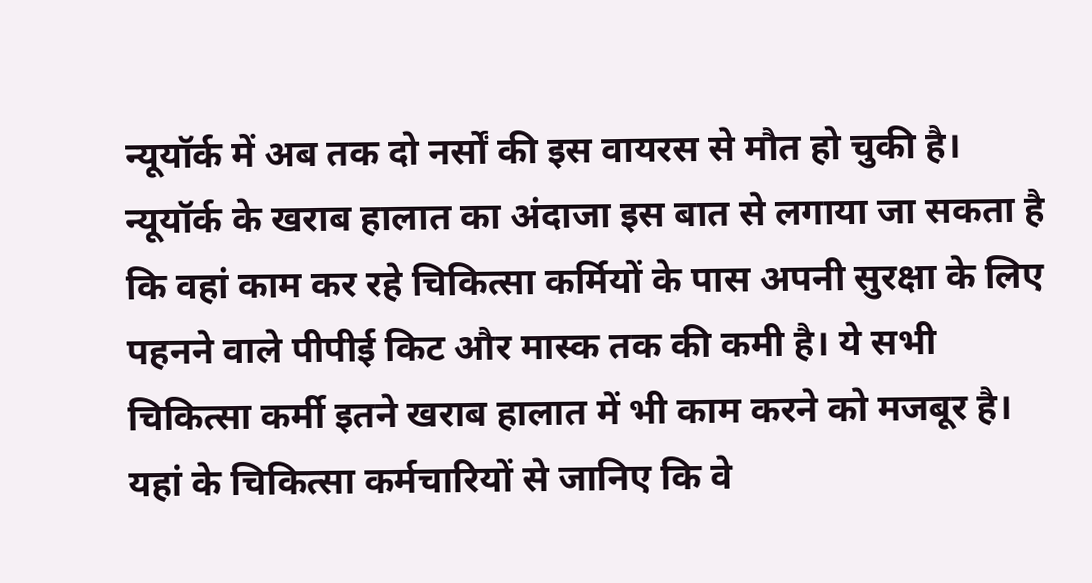न्यूयॉर्क में अब तक दो नर्सों की इस वायरस से मौत हो चुकी है।
न्यूयॉर्क के खराब हालात का अंदाजा इस बात से लगाया जा सकता है कि वहां काम कर रहे चिकित्सा कर्मियों के पास अपनी सुरक्षा के लिए पहनने वाले पीपीई किट और मास्क तक की कमी है। ये सभी चिकित्सा कर्मी इतने खराब हालात में भी काम करने को मजबूर है।
यहां के चिकित्सा कर्मचारियों से जानिए कि वे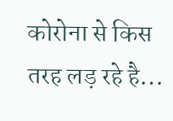कोरोना से किस तरह लड़ रहे है...